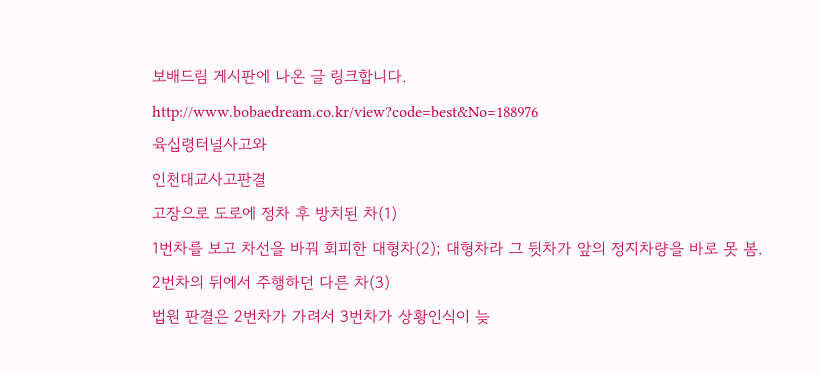보배드림 게시판에 나온 글 링크합니다.
http://www.bobaedream.co.kr/view?code=best&No=188976
육십령터널사고와
인천대교사고판결
고장으로 도로에 정차 후 방치된 차(1)
1번차를 보고 차선을 바꿔 회피한 대형차(2); 대형차라 그 뒷차가 앞의 정지차량을 바로 못 봄.
2번차의 뒤에서 주행하던 다른 차(3)
법원 판결은 2번차가 가려서 3번차가 상황인식이 늦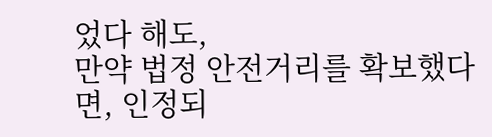었다 해도,
만약 법정 안전거리를 확보했다면, 인정되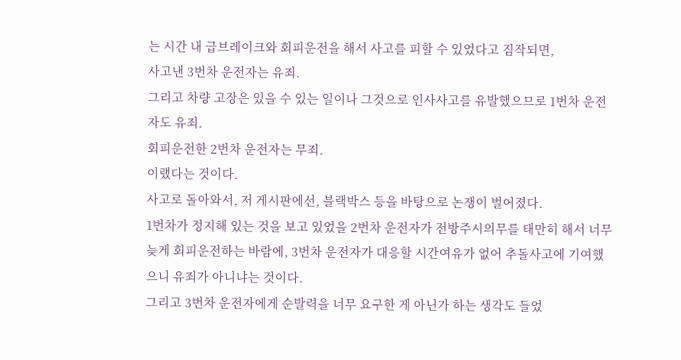는 시간 내 급브레이크와 회피운전을 해서 사고를 피할 수 있었다고 짐작되면,
사고낸 3번차 운전자는 유죄.
그리고 차량 고장은 있을 수 있는 일이나 그것으로 인사사고를 유발했으므로 1번차 운전자도 유죄.
회피운전한 2번차 운전자는 무죄.
이랬다는 것이다.
사고로 돌아와서, 저 게시판에선, 블랙박스 등을 바탕으로 논쟁이 벌어졌다.
1번차가 정지해 있는 것을 보고 있었을 2번차 운전자가 전방주시의무를 태만히 해서 너무 늦게 회피운전하는 바람에, 3번차 운전자가 대응할 시간여유가 없어 추돌사고에 기여했으니 유죄가 아니냐는 것이다.
그리고 3번차 운전자에게 순발력을 너무 요구한 게 아닌가 하는 생각도 들었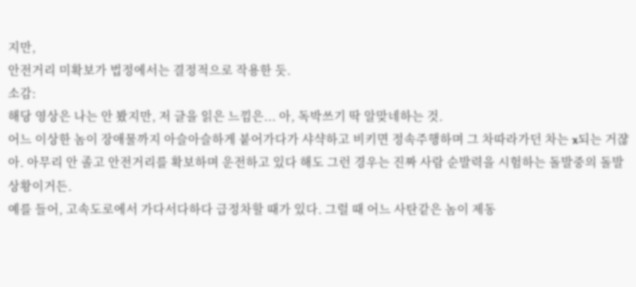지만,
안전거리 미확보가 법정에서는 결정적으로 작용한 듯.
소감:
해당 영상은 나는 안 봤지만, 저 글을 읽은 느낌은... 아, 독박쓰기 딱 알맞네하는 것.
어느 이상한 놈이 장애물까지 아슬아슬하게 붙어가다가 샤샥하고 비키면 정속주행하며 그 차따라가던 차는 x되는 거쟎아. 아무리 안 졸고 안전거리를 확보하며 운전하고 있다 해도 그런 경우는 진짜 사람 순발력을 시험하는 돌발중의 돌발상황이거든.
예를 들어, 고속도로에서 가다서다하다 급정차할 때가 있다. 그럴 때 어느 사탄같은 놈이 제동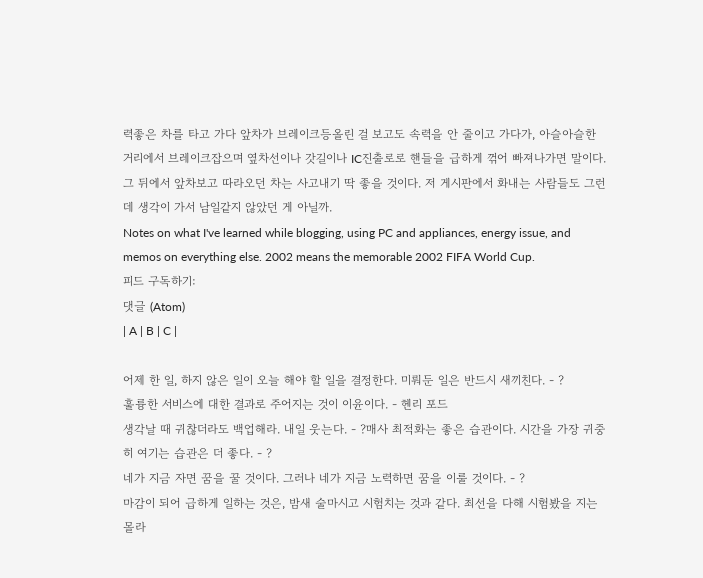력좋은 차를 타고 가다 앞차가 브레이크등올린 걸 보고도 속력을 안 줄이고 가다가, 아슬아슬한 거리에서 브레이크잡으며 옆차선이나 갓길이나 IC진출로로 핸들을 급하게 꺾어 빠져나가면 말이다. 그 뒤에서 앞차보고 따라오던 차는 사고내기 딱 좋을 것이다. 저 게시판에서 화내는 사람들도 그런 데 생각이 가서 남일같지 않았던 게 아닐까.
Notes on what I've learned while blogging, using PC and appliances, energy issue, and memos on everything else. 2002 means the memorable 2002 FIFA World Cup.
피드 구독하기:
댓글 (Atom)
| A | B | C |

어제 한 일, 하지 않은 일이 오늘 해야 할 일을 결정한다. 미뤄둔 일은 반드시 새끼친다. - ?
훌륭한 서비스에 대한 결과로 주어지는 것이 이윤이다. - 헨리 포드
생각날 때 귀찮더라도 백업해라. 내일 웃는다. - ?매사 최적화는 좋은 습관이다. 시간을 가장 귀중히 여기는 습관은 더 좋다. - ?
네가 지금 자면 꿈을 꿀 것이다. 그러나 네가 지금 노력하면 꿈을 이룰 것이다. - ?
마감이 되어 급하게 일하는 것은, 밤새 술마시고 시험치는 것과 같다. 최선을 다해 시험봤을 지는 몰라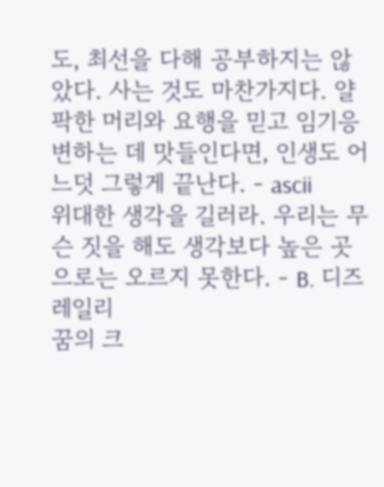도, 최선을 다해 공부하지는 않았다. 사는 것도 마찬가지다. 얄팍한 머리와 요행을 믿고 임기응변하는 데 맛들인다면, 인생도 어느덧 그렇게 끝난다. - ascii
위대한 생각을 길러라. 우리는 무슨 짓을 해도 생각보다 높은 곳으로는 오르지 못한다. - B. 디즈레일리
꿈의 크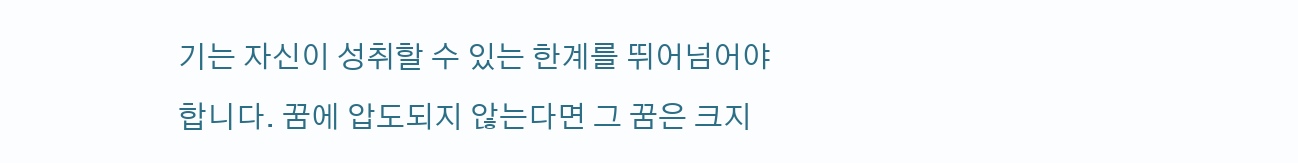기는 자신이 성취할 수 있는 한계를 뛰어넘어야 합니다. 꿈에 압도되지 않는다면 그 꿈은 크지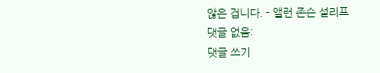않은 겁니다. - 앨런 존슨 설리프
댓글 없음:
댓글 쓰기